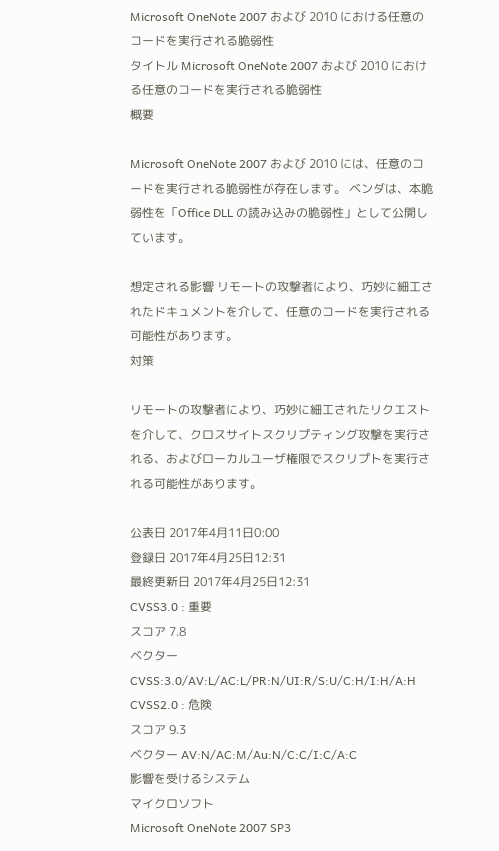Microsoft OneNote 2007 および 2010 における任意のコードを実行される脆弱性
タイトル Microsoft OneNote 2007 および 2010 における任意のコードを実行される脆弱性
概要

Microsoft OneNote 2007 および 2010 には、任意のコードを実行される脆弱性が存在します。 ベンダは、本脆弱性を「Office DLL の読み込みの脆弱性」として公開しています。

想定される影響 リモートの攻撃者により、巧妙に細工されたドキュメントを介して、任意のコードを実行される可能性があります。
対策

リモートの攻撃者により、巧妙に細工されたリクエストを介して、クロスサイトスクリプティング攻撃を実行される、およびローカルユーザ権限でスクリプトを実行される可能性があります。

公表日 2017年4月11日0:00
登録日 2017年4月25日12:31
最終更新日 2017年4月25日12:31
CVSS3.0 : 重要
スコア 7.8
ベクター CVSS:3.0/AV:L/AC:L/PR:N/UI:R/S:U/C:H/I:H/A:H
CVSS2.0 : 危険
スコア 9.3
ベクター AV:N/AC:M/Au:N/C:C/I:C/A:C
影響を受けるシステム
マイクロソフト
Microsoft OneNote 2007 SP3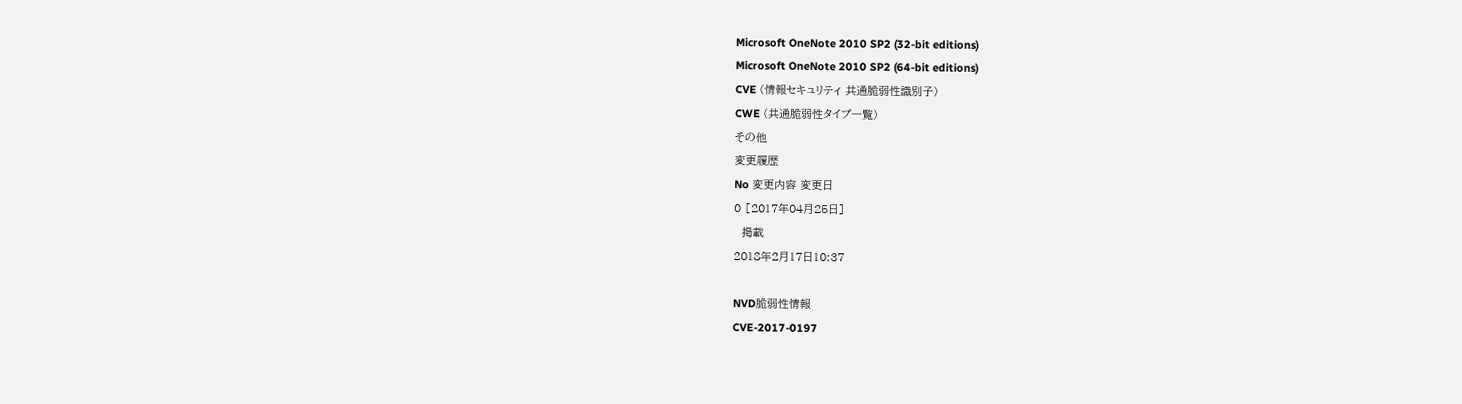Microsoft OneNote 2010 SP2 (32-bit editions)
Microsoft OneNote 2010 SP2 (64-bit editions)
CVE (情報セキュリティ 共通脆弱性識別子)
CWE (共通脆弱性タイプ一覧)
その他
変更履歴
No 変更内容 変更日
0 [2017年04月25日]
  掲載
2018年2月17日10:37

NVD脆弱性情報
CVE-2017-0197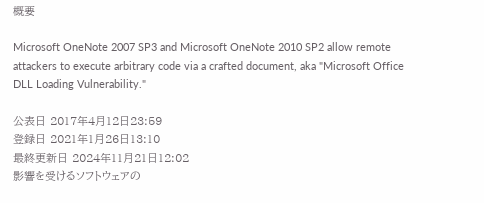概要

Microsoft OneNote 2007 SP3 and Microsoft OneNote 2010 SP2 allow remote attackers to execute arbitrary code via a crafted document, aka "Microsoft Office DLL Loading Vulnerability."

公表日 2017年4月12日23:59
登録日 2021年1月26日13:10
最終更新日 2024年11月21日12:02
影響を受けるソフトウェアの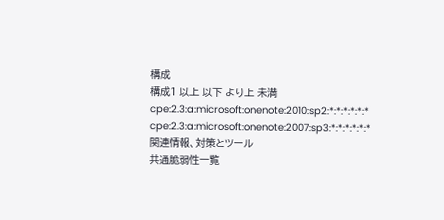構成
構成1 以上 以下 より上 未満
cpe:2.3:a:microsoft:onenote:2010:sp2:*:*:*:*:*:*
cpe:2.3:a:microsoft:onenote:2007:sp3:*:*:*:*:*:*
関連情報、対策とツール
共通脆弱性一覧